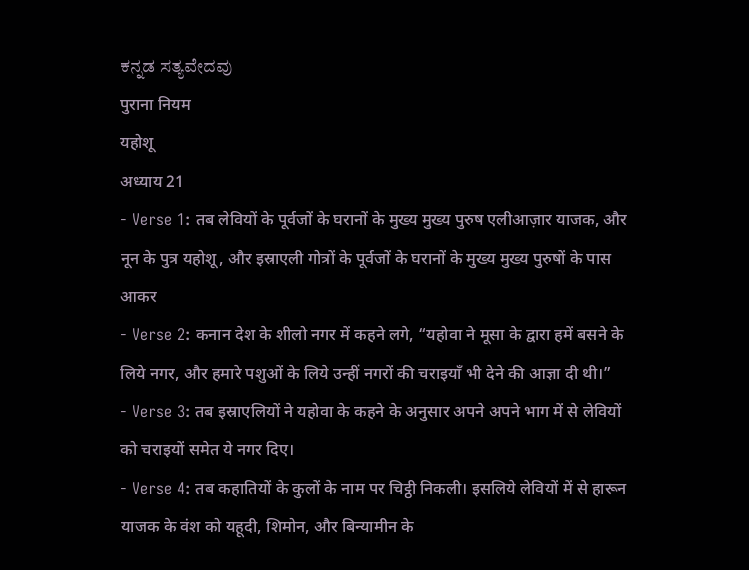ಕನ್ನಡ ಸತ್ಯವೇದವು
पुराना नियम
यहोशू
अध्याय 21
- Verse 1: तब लेवियों के पूर्वजों के घरानों के मुख्य मुख्य पुरुष एलीआज़ार याजक, और नून के पुत्र यहोशू, और इस्राएली गोत्रों के पूर्वजों के घरानों के मुख्य मुख्य पुरुषों के पास आकर
- Verse 2: कनान देश के शीलो नगर में कहने लगे, “यहोवा ने मूसा के द्वारा हमें बसने के लिये नगर, और हमारे पशुओं के लिये उन्हीं नगरों की चराइयाँ भी देने की आज्ञा दी थी।”
- Verse 3: तब इस्राएलियों ने यहोवा के कहने के अनुसार अपने अपने भाग में से लेवियों को चराइयों समेत ये नगर दिए।
- Verse 4: तब कहातियों के कुलों के नाम पर चिट्ठी निकली। इसलिये लेवियों में से हारून याजक के वंश को यहूदी, शिमोन, और बिन्यामीन के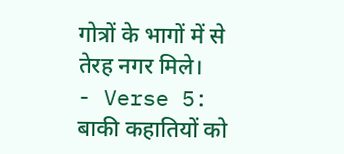गोत्रों के भागों में से तेरह नगर मिले।
- Verse 5: बाकी कहातियों को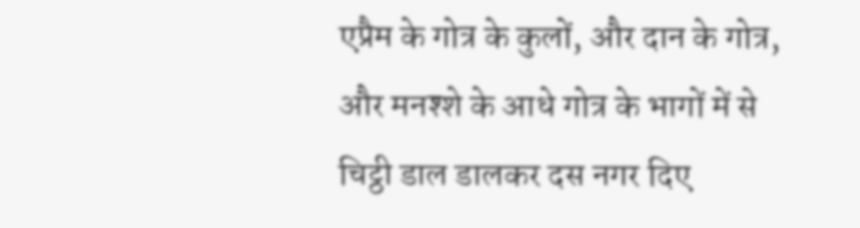एप्रैम के गोत्र के कुलों, और दान के गोत्र, और मनश्शे के आधे गोत्र के भागों में से चिट्ठी डाल डालकर दस नगर दिए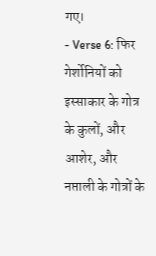गए।
- Verse 6: फिर गेर्शोनियों को इस्साकार के गोत्र के कुलों, और आशेर, और नप्ताली के गोत्रों के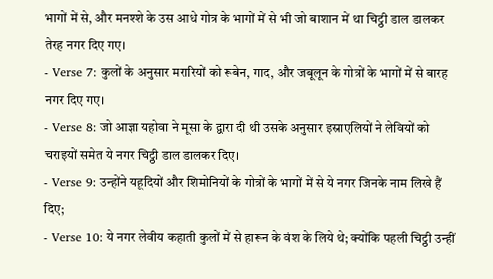भागों में से, और मनश्शे के उस आधे गोत्र के भागों में से भी जो बाशान में था चिट्ठी डाल डालकर तेरह नगर दिए गए।
- Verse 7: कुलों के अनुसार मरारियों को रूबेन, गाद, और जबूलून के गोत्रों के भागों में से बारह नगर दिए गए।
- Verse 8: जो आज्ञा यहोवा ने मूसा के द्वारा दी थी उसके अनुसार इस्राएलियों ने लेवियों को चराइयों समेत ये नगर चिट्ठी डाल डालकर दिए।
- Verse 9: उन्होंने यहूदियों और शिमोनियों के गोत्रों के भागों में से ये नगर जिनके नाम लिखे हैं दिए;
- Verse 10: ये नगर लेवीय कहाती कुलों में से हारून के वंश के लिये थे; क्योंकि पहली चिट्ठी उन्हीं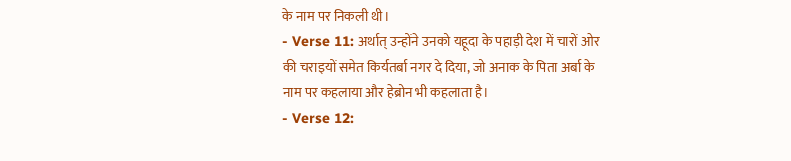के नाम पर निकली थी।
- Verse 11: अर्थात् उन्होंने उनको यहूदा के पहाड़ी देश में चारों ओर की चराइयों समेत किर्यतर्बा नगर दे दिया, जो अनाक के पिता अर्बा के नाम पर कहलाया और हेब्रोन भी कहलाता है।
- Verse 12: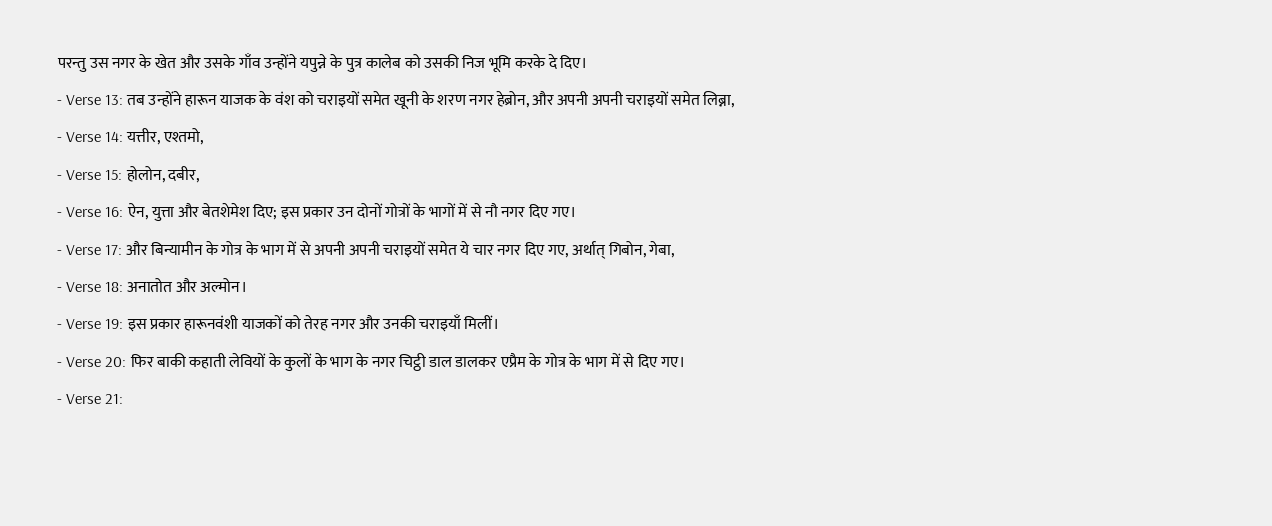परन्तु उस नगर के खेत और उसके गाँव उन्होंने यपुन्ने के पुत्र कालेब को उसकी निज भूमि करके दे दिए।
- Verse 13: तब उन्होंने हारून याजक के वंश को चराइयों समेत खूनी के शरण नगर हेब्रोन, और अपनी अपनी चराइयों समेत लिब्ना,
- Verse 14: यत्तीर, एश्तमो,
- Verse 15: होलोन, दबीर,
- Verse 16: ऐन, युत्ता और बेतशेमेश दिए; इस प्रकार उन दोनों गोत्रों के भागों में से नौ नगर दिए गए।
- Verse 17: और बिन्यामीन के गोत्र के भाग में से अपनी अपनी चराइयों समेत ये चार नगर दिए गए, अर्थात् गिबोन, गेबा,
- Verse 18: अनातोत और अल्मोन।
- Verse 19: इस प्रकार हारूनवंशी याजकों को तेरह नगर और उनकी चराइयाँ मिलीं।
- Verse 20: फिर बाकी कहाती लेवियों के कुलों के भाग के नगर चिट्ठी डाल डालकर एप्रैम के गोत्र के भाग में से दिए गए।
- Verse 21: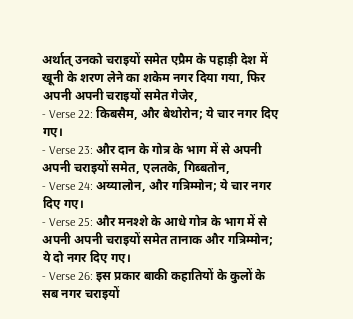अर्थात् उनको चराइयों समेत एप्रैम के पहाड़ी देश में खूनी के शरण लेने का शकेम नगर दिया गया, फिर अपनी अपनी चराइयों समेत गेजेर,
- Verse 22: किबसैम, और बेथोरोन; ये चार नगर दिए गए।
- Verse 23: और दान के गोत्र के भाग में से अपनी अपनी चराइयों समेत, एलतके, गिब्बतोन,
- Verse 24: अय्यालोन, और गत्रिम्मोन; ये चार नगर दिए गए।
- Verse 25: और मनश्शे के आधे गोत्र के भाग में से अपनी अपनी चराइयों समेत तानाक और गत्रिम्मोन; ये दो नगर दिए गए।
- Verse 26: इस प्रकार बाकी कहातियों के कुलों के सब नगर चराइयों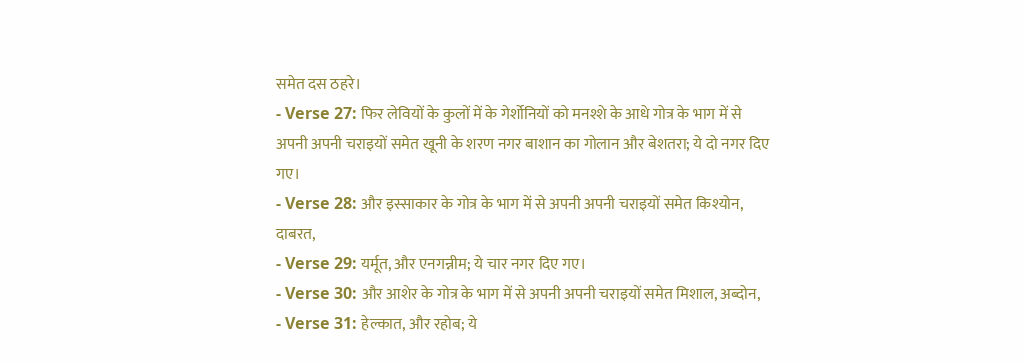समेत दस ठहरे।
- Verse 27: फिर लेवियों के कुलों में के गेर्शोनियों को मनश्शे के आधे गोत्र के भाग में से अपनी अपनी चराइयों समेत खूनी के शरण नगर बाशान का गोलान और बेशतरा; ये दो नगर दिए गए।
- Verse 28: और इस्साकार के गोत्र के भाग में से अपनी अपनी चराइयों समेत किश्योन, दाबरत,
- Verse 29: यर्मूत, और एनगन्नीम; ये चार नगर दिए गए।
- Verse 30: और आशेर के गोत्र के भाग में से अपनी अपनी चराइयों समेत मिशाल, अब्दोन,
- Verse 31: हेल्कात, और रहोब; ये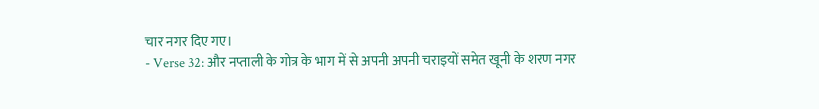चार नगर दिए गए।
- Verse 32: और नप्ताली के गोत्र के भाग में से अपनी अपनी चराइयों समेत खूनी के शरण नगर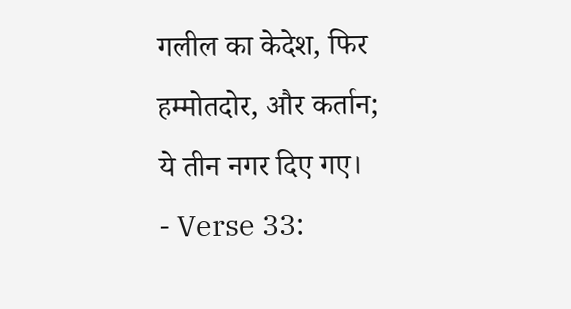गलील का केदेश, फिर हम्मोतदोर, और कर्तान; ये तीन नगर दिए गए।
- Verse 33: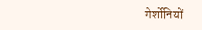गेर्शोनियों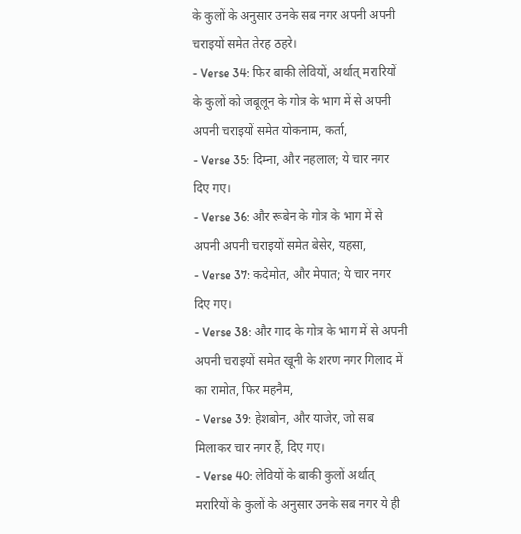के कुलों के अनुसार उनके सब नगर अपनी अपनी चराइयों समेत तेरह ठहरे।
- Verse 34: फिर बाकी लेवियों, अर्थात् मरारियों के कुलों को जबूलून के गोत्र के भाग में से अपनी अपनी चराइयों समेत योकनाम, कर्ता,
- Verse 35: दिम्ना, और नहलाल; ये चार नगर दिए गए।
- Verse 36: और रूबेन के गोत्र के भाग में से अपनी अपनी चराइयों समेत बेसेर, यहसा,
- Verse 37: कदेमोत, और मेपात; ये चार नगर दिए गए।
- Verse 38: और गाद के गोत्र के भाग में से अपनी अपनी चराइयों समेत खूनी के शरण नगर गिलाद में का रामोत, फिर महनैम,
- Verse 39: हेशबोन, और याजेर, जो सब मिलाकर चार नगर हैं, दिए गए।
- Verse 40: लेवियों के बाकी कुलों अर्थात् मरारियों के कुलों के अनुसार उनके सब नगर ये ही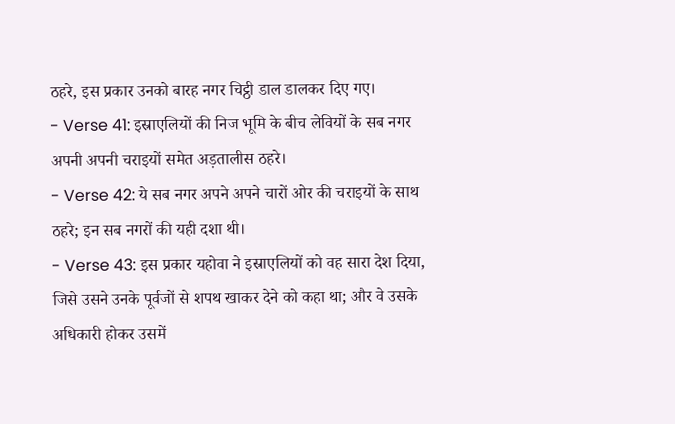ठहरे, इस प्रकार उनको बारह नगर चिट्ठी डाल डालकर दिए गए।
- Verse 41: इस्राएलियों की निज भूमि के बीच लेवियों के सब नगर अपनी अपनी चराइयों समेत अड़तालीस ठहरे।
- Verse 42: ये सब नगर अपने अपने चारों ओर की चराइयों के साथ ठहरे; इन सब नगरों की यही दशा थी।
- Verse 43: इस प्रकार यहोवा ने इस्राएलियों को वह सारा देश दिया, जिसे उसने उनके पूर्वजों से शपथ खाकर देने को कहा था; और वे उसके अधिकारी होकर उसमें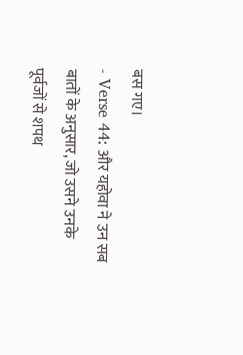बस गए।
- Verse 44: और यहोवा ने उन सब बातों के अनुसार, जो उसने उनके पूर्वजों से शपथ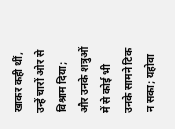खाकर कही थीं, उन्हें चारों ओर से विश्राम दिया; और उनके शत्रुओं में से कोई भी उनके सामने टिक न सका; यहोवा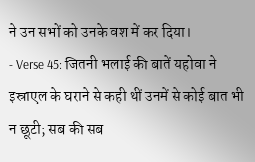ने उन सभों को उनके वश में कर दिया।
- Verse 45: जितनी भलाई की बातें यहोवा ने इस्राएल के घराने से कही थीं उनमें से कोई बात भी न छूटी; सब की सब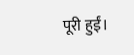पूरी हुईं।